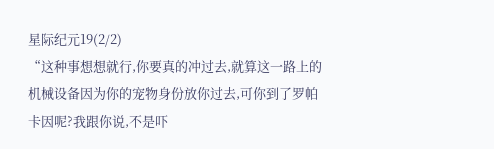星际纪元19(2/2)
“这种事想想就行,你要真的冲过去,就算这一路上的机械设备因为你的宠物身份放你过去,可你到了罗帕卡因呢?我跟你说,不是吓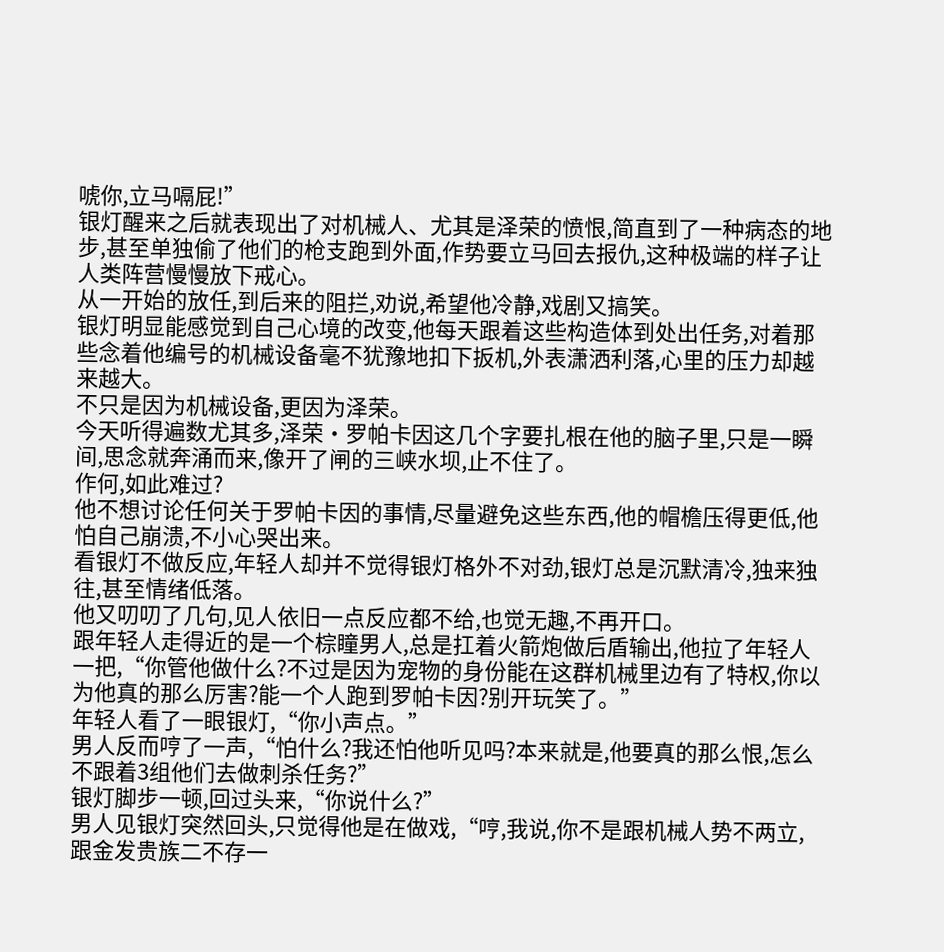唬你,立马嗝屁!”
银灯醒来之后就表现出了对机械人、尤其是泽荣的愤恨,简直到了一种病态的地步,甚至单独偷了他们的枪支跑到外面,作势要立马回去报仇,这种极端的样子让人类阵营慢慢放下戒心。
从一开始的放任,到后来的阻拦,劝说,希望他冷静,戏剧又搞笑。
银灯明显能感觉到自己心境的改变,他每天跟着这些构造体到处出任务,对着那些念着他编号的机械设备毫不犹豫地扣下扳机,外表潇洒利落,心里的压力却越来越大。
不只是因为机械设备,更因为泽荣。
今天听得遍数尤其多,泽荣·罗帕卡因这几个字要扎根在他的脑子里,只是一瞬间,思念就奔涌而来,像开了闸的三峡水坝,止不住了。
作何,如此难过?
他不想讨论任何关于罗帕卡因的事情,尽量避免这些东西,他的帽檐压得更低,他怕自己崩溃,不小心哭出来。
看银灯不做反应,年轻人却并不觉得银灯格外不对劲,银灯总是沉默清冷,独来独往,甚至情绪低落。
他又叨叨了几句,见人依旧一点反应都不给,也觉无趣,不再开口。
跟年轻人走得近的是一个棕瞳男人,总是扛着火箭炮做后盾输出,他拉了年轻人一把,“你管他做什么?不过是因为宠物的身份能在这群机械里边有了特权,你以为他真的那么厉害?能一个人跑到罗帕卡因?别开玩笑了。”
年轻人看了一眼银灯,“你小声点。”
男人反而哼了一声,“怕什么?我还怕他听见吗?本来就是,他要真的那么恨,怎么不跟着3组他们去做刺杀任务?”
银灯脚步一顿,回过头来,“你说什么?”
男人见银灯突然回头,只觉得他是在做戏,“哼,我说,你不是跟机械人势不两立,跟金发贵族二不存一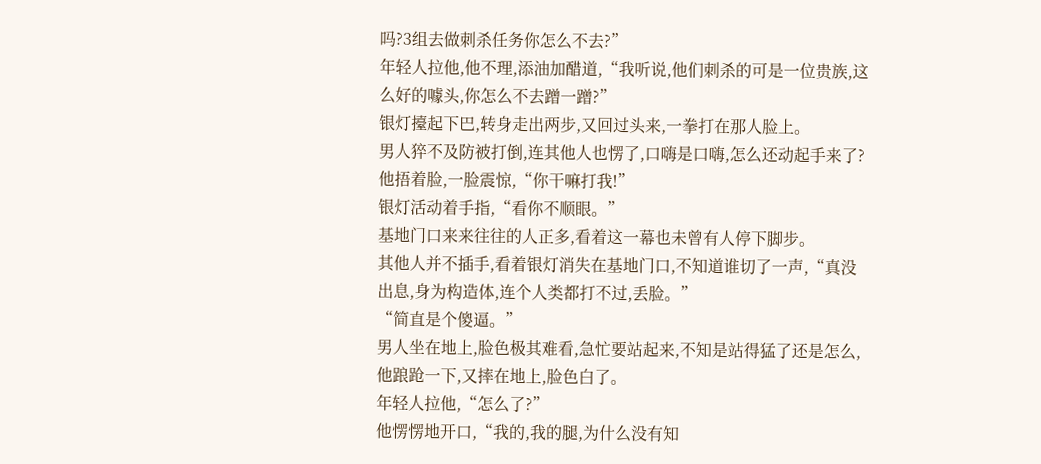吗?3组去做刺杀任务你怎么不去?”
年轻人拉他,他不理,添油加醋道,“我听说,他们刺杀的可是一位贵族,这么好的噱头,你怎么不去蹭一蹭?”
银灯擡起下巴,转身走出两步,又回过头来,一拳打在那人脸上。
男人猝不及防被打倒,连其他人也愣了,口嗨是口嗨,怎么还动起手来了?
他捂着脸,一脸震惊,“你干嘛打我!”
银灯活动着手指,“看你不顺眼。”
基地门口来来往往的人正多,看着这一幕也未曾有人停下脚步。
其他人并不插手,看着银灯消失在基地门口,不知道谁切了一声,“真没出息,身为构造体,连个人类都打不过,丢脸。”
“简直是个傻逼。”
男人坐在地上,脸色极其难看,急忙要站起来,不知是站得猛了还是怎么,他踉跄一下,又摔在地上,脸色白了。
年轻人拉他,“怎么了?”
他愣愣地开口,“我的,我的腿,为什么没有知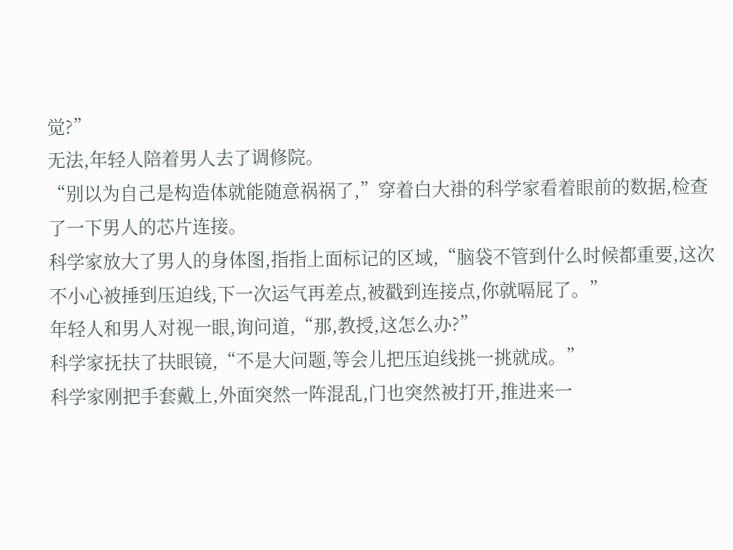觉?”
无法,年轻人陪着男人去了调修院。
“别以为自己是构造体就能随意祸祸了,”穿着白大褂的科学家看着眼前的数据,检查了一下男人的芯片连接。
科学家放大了男人的身体图,指指上面标记的区域,“脑袋不管到什么时候都重要,这次不小心被捶到压迫线,下一次运气再差点,被戳到连接点,你就嗝屁了。”
年轻人和男人对视一眼,询问道,“那,教授,这怎么办?”
科学家抚扶了扶眼镜,“不是大问题,等会儿把压迫线挑一挑就成。”
科学家刚把手套戴上,外面突然一阵混乱,门也突然被打开,推进来一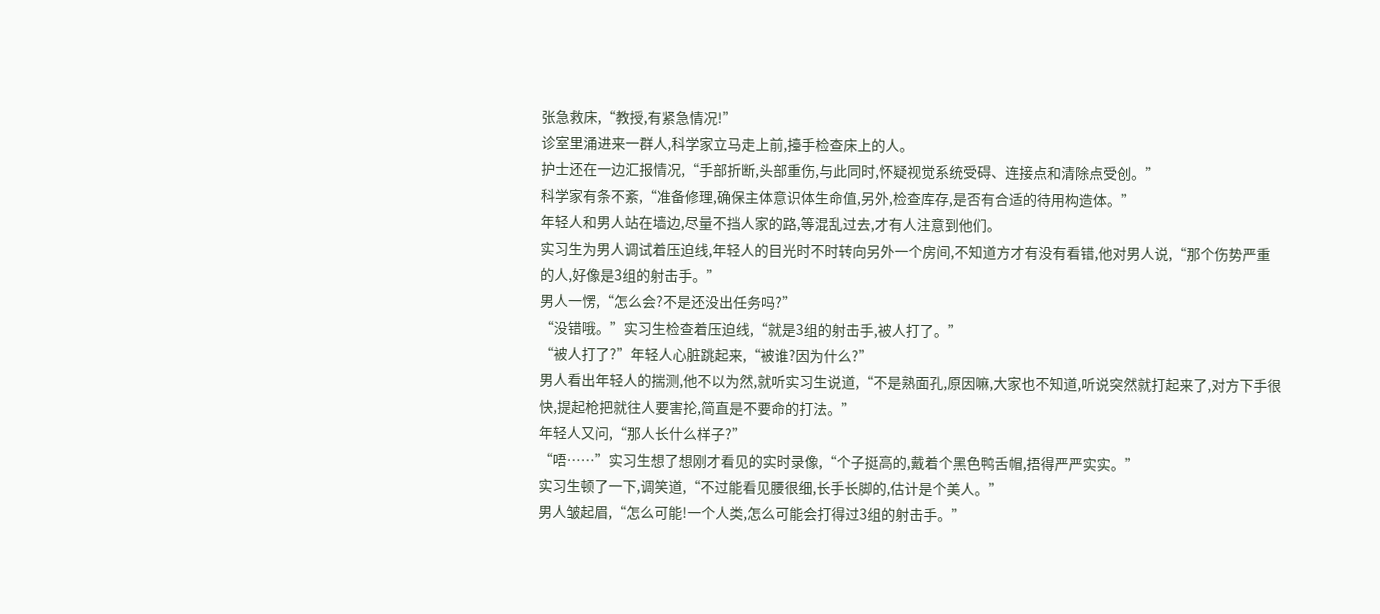张急救床,“教授,有紧急情况!”
诊室里涌进来一群人,科学家立马走上前,擡手检查床上的人。
护士还在一边汇报情况,“手部折断,头部重伤,与此同时,怀疑视觉系统受碍、连接点和清除点受创。”
科学家有条不紊,“准备修理,确保主体意识体生命值,另外,检查库存,是否有合适的待用构造体。”
年轻人和男人站在墙边,尽量不挡人家的路,等混乱过去,才有人注意到他们。
实习生为男人调试着压迫线,年轻人的目光时不时转向另外一个房间,不知道方才有没有看错,他对男人说,“那个伤势严重的人,好像是3组的射击手。”
男人一愣,“怎么会?不是还没出任务吗?”
“没错哦。”实习生检查着压迫线,“就是3组的射击手,被人打了。”
“被人打了?”年轻人心脏跳起来,“被谁?因为什么?”
男人看出年轻人的揣测,他不以为然,就听实习生说道,“不是熟面孔,原因嘛,大家也不知道,听说突然就打起来了,对方下手很快,提起枪把就往人要害抡,简直是不要命的打法。”
年轻人又问,“那人长什么样子?”
“唔……”实习生想了想刚才看见的实时录像,“个子挺高的,戴着个黑色鸭舌帽,捂得严严实实。”
实习生顿了一下,调笑道,“不过能看见腰很细,长手长脚的,估计是个美人。”
男人皱起眉,“怎么可能!一个人类,怎么可能会打得过3组的射击手。”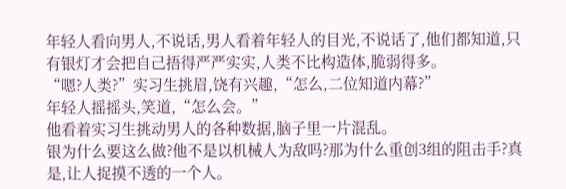年轻人看向男人,不说话,男人看着年轻人的目光,不说话了,他们都知道,只有银灯才会把自己捂得严严实实,人类不比构造体,脆弱得多。
“嗯?人类?”实习生挑眉,饶有兴趣,“怎么,二位知道内幕?”
年轻人摇摇头,笑道,“怎么会。”
他看着实习生挑动男人的各种数据,脑子里一片混乱。
银为什么要这么做?他不是以机械人为敌吗?那为什么重创3组的阻击手?真是,让人捉摸不透的一个人。